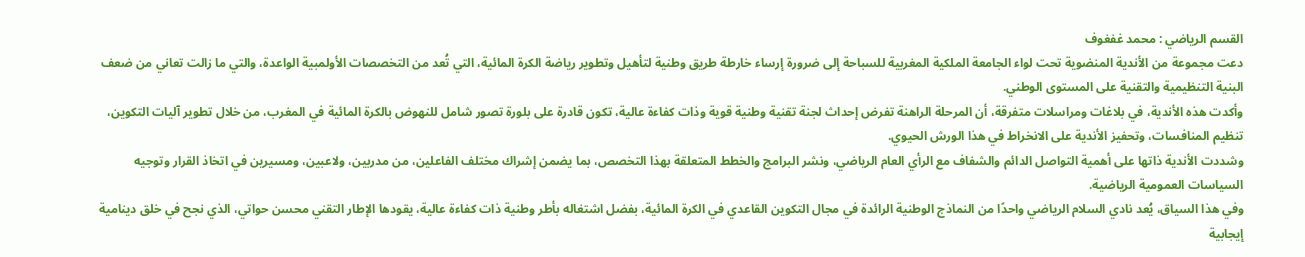القسم الرياضي : محمد غفغوف
دعت مجموعة من الأندية المنضوية تحت لواء الجامعة الملكية المغربية للسباحة إلى ضرورة إرساء خارطة طريق وطنية لتأهيل وتطوير رياضة الكرة المائية، التي تُعد من التخصصات الأولمبية الواعدة، والتي ما زالت تعاني من ضعف البنية التنظيمية والتقنية على المستوى الوطني.
وأكدت هذه الأندية، في بلاغات ومراسلات متفرقة، أن المرحلة الراهنة تفرض إحداث لجنة تقنية وطنية قوية وذات كفاءة عالية، تكون قادرة على بلورة تصور شامل للنهوض بالكرة المائية في المغرب، من خلال تطوير آليات التكوين، تنظيم المنافسات، وتحفيز الأندية على الانخراط في هذا الورش الحيوي.
وشددت الأندية ذاتها على أهمية التواصل الدائم والشفاف مع الرأي العام الرياضي، ونشر البرامج والخطط المتعلقة بهذا التخصص، بما يضمن إشراك مختلف الفاعلين، من مدربين، ولاعبين، ومسيرين في اتخاذ القرار وتوجيه السياسات العمومية الرياضية.
وفي هذا السياق، يُعد نادي السلام الرياضي واحدًا من النماذج الوطنية الرائدة في مجال التكوين القاعدي في الكرة المائية، بفضل اشتغاله بأطر وطنية ذات كفاءة عالية، يقودها الإطار التقني محسن حواتي، الذي نجح في خلق دينامية إيجابية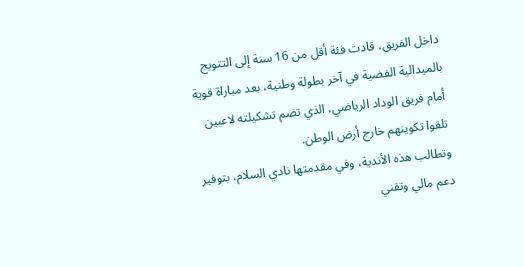داخل الفريق، قادت فئة أقل من 16 سنة إلى التتويج بالميدالية الفضية في آخر بطولة وطنية، بعد مباراة قوية أمام فريق الوداد الرياضي، الذي تضم تشكيلته لاعبين تلقوا تكوينهم خارج أرض الوطن.
وتطالب هذه الأندية، وفي مقدمتها نادي السلام، بتوفير دعم مالي وتقني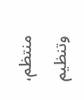منتظم، وتنظيم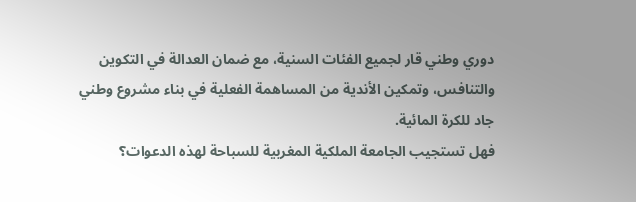دوري وطني قار لجميع الفئات السنية، مع ضمان العدالة في التكوين والتنافس، وتمكين الأندية من المساهمة الفعلية في بناء مشروع وطني جاد للكرة المائية.
فهل تستجيب الجامعة الملكية المغربية للسباحة لهذه الدعوات؟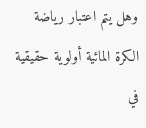وهل يتم اعتبار رياضة الكرة المائية أولوية حقيقية في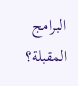البرامج المقبلة؟